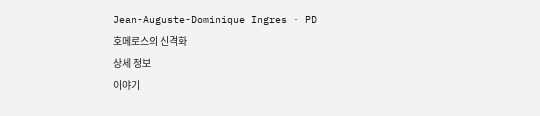Jean-Auguste-Dominique Ingres · PD
호메로스의 신격화
상세 정보
이야기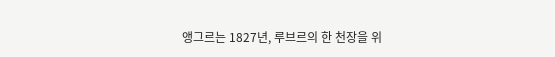앵그르는 1827년, 루브르의 한 천장을 위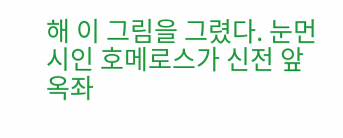해 이 그림을 그렸다. 눈먼 시인 호메로스가 신전 앞 옥좌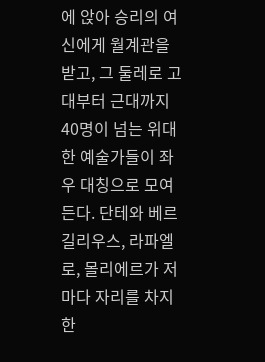에 앉아 승리의 여신에게 월계관을 받고, 그 둘레로 고대부터 근대까지 40명이 넘는 위대한 예술가들이 좌우 대칭으로 모여든다. 단테와 베르길리우스, 라파엘로, 몰리에르가 저마다 자리를 차지한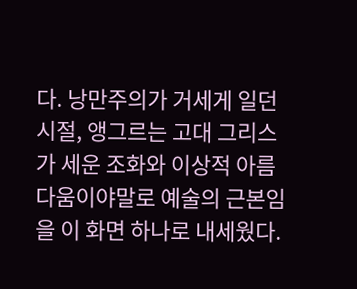다. 낭만주의가 거세게 일던 시절, 앵그르는 고대 그리스가 세운 조화와 이상적 아름다움이야말로 예술의 근본임을 이 화면 하나로 내세웠다.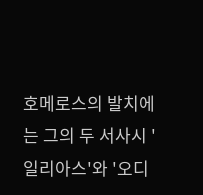호메로스의 발치에는 그의 두 서사시 '일리아스'와 '오디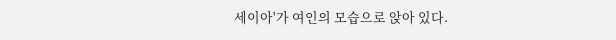세이아'가 여인의 모습으로 앉아 있다.